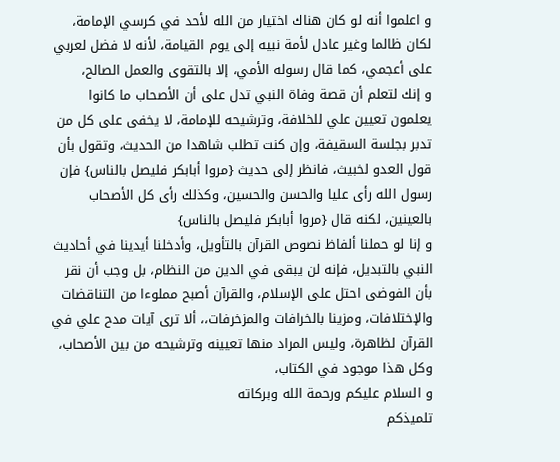و اعلموا أنه لو كان هناك اختيار من الله لأحد في كرسي الإمامة، لكان ظالما وغير عادل لأمة نبيه إلى يوم القيامة، لأنه لا فضل لعربي على أعجمي، كما قال رسوله الأمي، إلا بالتقوى والعمل الصالح،
و إنك لتعلم أن قصة وفاة النبي تدل على أن الأصحاب ما كانوا يعلمون تعيين علي للخلافة، وترشيحه للإمامة، لا يخفى على كل من تدبر بجلسة السقيفة، وإن كنت تطلب شاهدا من الحديث، وتقول بأن قول العدو لخبيث، فانظر إلى حديث {مروا أبابكر فليصل بالناس} فإن رسول الله رأى عليا والحسن والحسين، وكذلك رأى كل الأصحاب بالعينين، لكنه قال {مروا أبابكر فليصل بالناس}
و إنا لو حملنا ألفاظ نصوص القرآن بالتأويل، وأدخلنا أيدينا في أحاديث النبي بالتبديل، فإنه لن يبقى في الدين من النظام، بل وجب أن نقر بأن الفوضى احتل على الإسلام، والقرآن أصبح مملوءا من التناقضات والإختلافات، ومزينا بالخرافات والمزخرفات،، ألا ترى آيات مدح علي في القرآن لظاهرة، وليس المراد منها تعيينه وترشيحه من بين الأصحاب، وكل هذا موجود في الكتاب،
و السلام عليكم ورحمة الله وبركاته
تلميذكم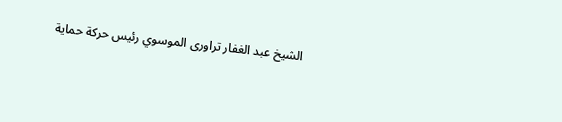الشيخ عبد الغفار تراورى الموسوي رئيس حركة حماية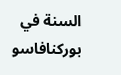السنة في بوركنافاسو